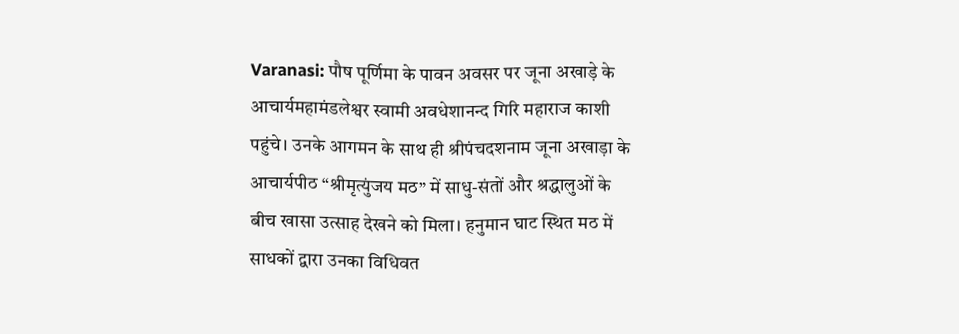Varanasi: पौष पूर्णिमा के पावन अवसर पर जूना अखाड़े के आचार्यमहामंडलेश्वर स्वामी अवधेशानन्द गिरि महाराज काशी पहुंचे। उनके आगमन के साथ ही श्रीपंचदशनाम जूना अखाड़ा के आचार्यपीठ “श्रीमृत्युंजय मठ” में साधु-संतों और श्रद्धालुओं के बीच खासा उत्साह देखने को मिला। हनुमान घाट स्थित मठ में साधकों द्वारा उनका विधिवत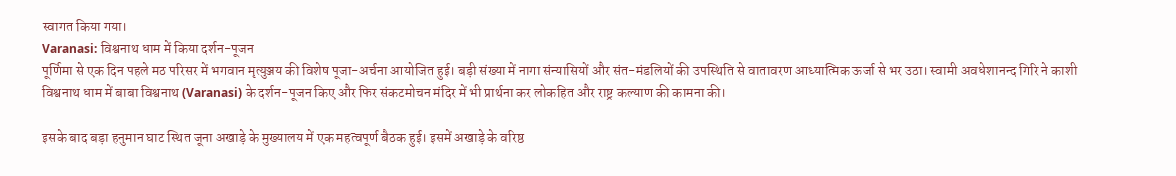स्वागत किया गया।
Varanasi: विश्वनाथ धाम में किया दर्शन-पूजन
पूर्णिमा से एक दिन पहले मठ परिसर में भगवान मृत्युञ्जय की विशेष पूजा-अर्चना आयोजित हुई। बड़ी संख्या में नागा संन्यासियों और संत-मंडलियों की उपस्थिति से वातावरण आध्यात्मिक ऊर्जा से भर उठा। स्वामी अवधेशानन्द गिरि ने काशी विश्वनाथ धाम में बाबा विश्वनाथ (Varanasi) के दर्शन-पूजन किए और फिर संकटमोचन मंदिर में भी प्रार्थना कर लोकहित और राष्ट्र कल्याण की कामना की।

इसके बाद बड़ा हनुमान घाट स्थित जूना अखाड़े के मुख्यालय में एक महत्वपूर्ण बैठक हुई। इसमें अखाड़े के वरिष्ठ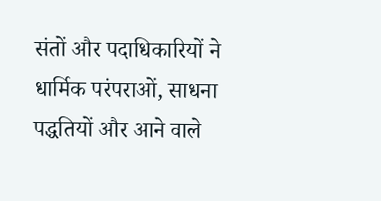संतों और पदाधिकारियों ने धार्मिक परंपराओं, साधना पद्धतियों और आने वाले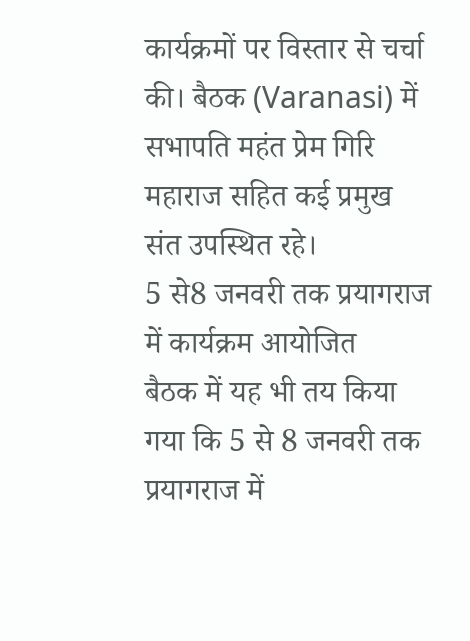कार्यक्रमों पर विस्तार से चर्चा की। बैठक (Varanasi) में सभापति महंत प्रेम गिरि महाराज सहित कई प्रमुख संत उपस्थित रहे।
5 से8 जनवरी तक प्रयागराज में कार्यक्रम आयोजित
बैठक में यह भी तय किया गया कि 5 से 8 जनवरी तक प्रयागराज में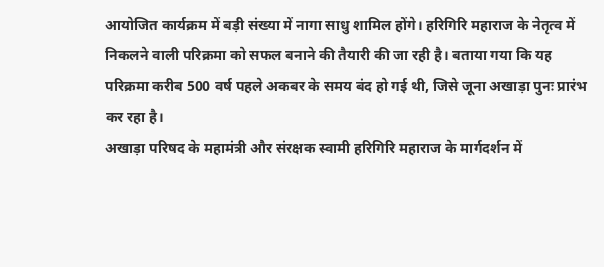आयोजित कार्यक्रम में बड़ी संख्या में नागा साधु शामिल होंगे। हरिगिरि महाराज के नेतृत्व में निकलने वाली परिक्रमा को सफल बनाने की तैयारी की जा रही है। बताया गया कि यह परिक्रमा करीब 500 वर्ष पहले अकबर के समय बंद हो गई थी, जिसे जूना अखाड़ा पुनः प्रारंभ कर रहा है।
अखाड़ा परिषद के महामंत्री और संरक्षक स्वामी हरिगिरि महाराज के मार्गदर्शन में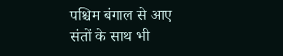पश्चिम बंगाल से आए संतों के साथ भी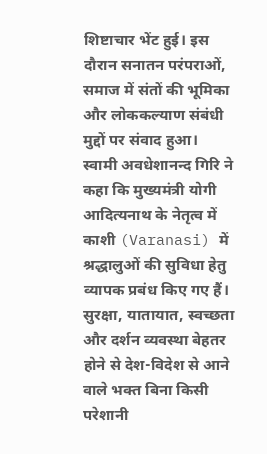शिष्टाचार भेंट हुई। इस दौरान सनातन परंपराओं, समाज में संतों की भूमिका और लोककल्याण संबंधी मुद्दों पर संवाद हुआ।
स्वामी अवधेशानन्द गिरि ने कहा कि मुख्यमंत्री योगी आदित्यनाथ के नेतृत्व में काशी (Varanasi) में श्रद्धालुओं की सुविधा हेतु व्यापक प्रबंध किए गए हैं। सुरक्षा, यातायात, स्वच्छता और दर्शन व्यवस्था बेहतर होने से देश-विदेश से आने वाले भक्त बिना किसी परेशानी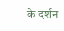के दर्शन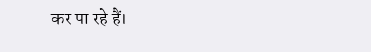कर पा रहे हैं।